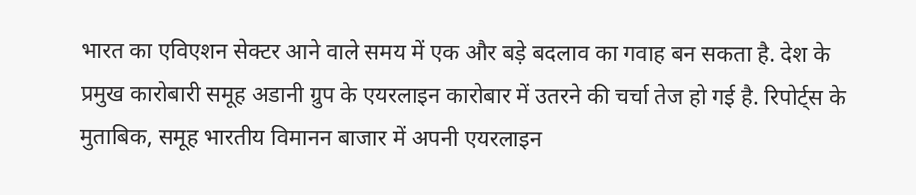भारत का एविएशन सेक्टर आने वाले समय में एक और बड़े बदलाव का गवाह बन सकता है. देश के प्रमुख कारोबारी समूह अडानी ग्रुप के एयरलाइन कारोबार में उतरने की चर्चा तेज हो गई है. रिपोर्ट्स के मुताबिक, समूह भारतीय विमानन बाजार में अपनी एयरलाइन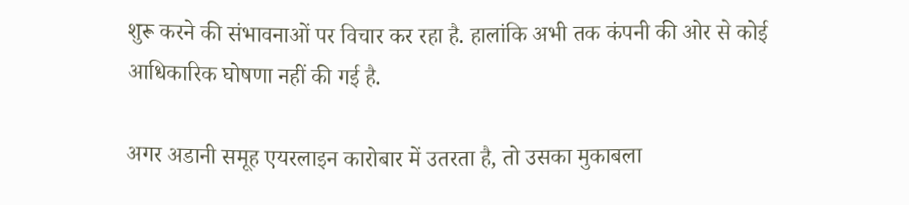शुरू करने की संभावनाओं पर विचार कर रहा है. हालांकि अभी तक कंपनी की ओर से कोई आधिकारिक घोषणा नहीं की गई है.

अगर अडानी समूह एयरलाइन कारोबार में उतरता है, तो उसका मुकाबला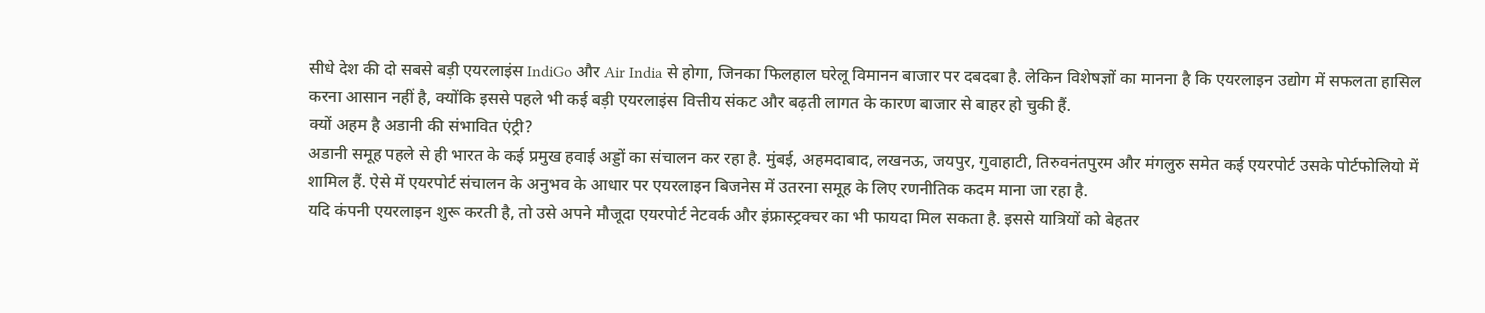सीधे देश की दो सबसे बड़ी एयरलाइंस IndiGo और Air India से होगा, जिनका फिलहाल घरेलू विमानन बाजार पर दबदबा है. लेकिन विशेषज्ञों का मानना है कि एयरलाइन उद्योग में सफलता हासिल करना आसान नहीं है, क्योंकि इससे पहले भी कई बड़ी एयरलाइंस वित्तीय संकट और बढ़ती लागत के कारण बाजार से बाहर हो चुकी हैं.
क्यों अहम है अडानी की संभावित एंट्री?
अडानी समूह पहले से ही भारत के कई प्रमुख हवाई अड्डों का संचालन कर रहा है. मुंबई, अहमदाबाद, लखनऊ, जयपुर, गुवाहाटी, तिरुवनंतपुरम और मंगलुरु समेत कई एयरपोर्ट उसके पोर्टफोलियो में शामिल हैं. ऐसे में एयरपोर्ट संचालन के अनुभव के आधार पर एयरलाइन बिजनेस में उतरना समूह के लिए रणनीतिक कदम माना जा रहा है.
यदि कंपनी एयरलाइन शुरू करती है, तो उसे अपने मौजूदा एयरपोर्ट नेटवर्क और इंफ्रास्ट्रक्चर का भी फायदा मिल सकता है. इससे यात्रियों को बेहतर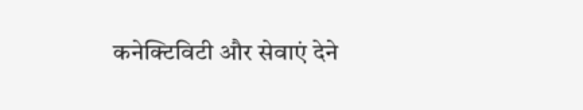कनेक्टिविटी और सेवाएं देने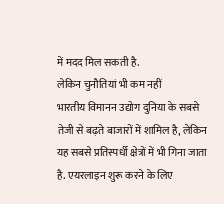में मदद मिल सकती है.
लेकिन चुनौतियां भी कम नहीं
भारतीय विमानन उद्योग दुनिया के सबसे तेजी से बढ़ते बाजारों में शामिल है, लेकिन यह सबसे प्रतिस्पर्धी क्षेत्रों में भी गिना जाता है. एयरलाइन शुरू करने के लिए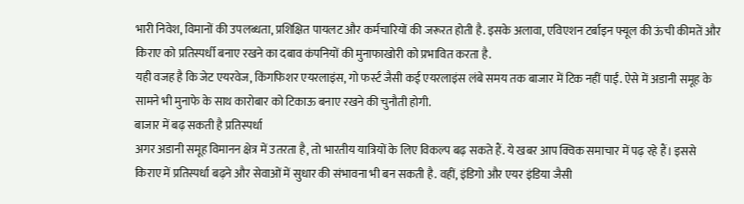भारी निवेश, विमानों की उपलब्धता, प्रशिक्षित पायलट और कर्मचारियों की जरूरत होती है. इसके अलावा, एविएशन टर्बाइन फ्यूल की ऊंची कीमतें और किराए को प्रतिस्पर्धी बनाए रखने का दबाव कंपनियों की मुनाफाखोरी को प्रभावित करता है.
यही वजह है कि जेट एयरवेज, किंगफिशर एयरलाइंस, गो फर्स्ट जैसी कई एयरलाइंस लंबे समय तक बाजार में टिक नहीं पाईं. ऐसे में अडानी समूह के सामने भी मुनाफे के साथ कारोबार को टिकाऊ बनाए रखने की चुनौती होगी.
बाजार में बढ़ सकती है प्रतिस्पर्धा
अगर अडानी समूह विमानन क्षेत्र में उतरता है, तो भारतीय यात्रियों के लिए विकल्प बढ़ सकते हैं. ये खबर आप क्विक समाचार में पढ़ रहे हैं। इससे किराए में प्रतिस्पर्धा बढ़ने और सेवाओं में सुधार की संभावना भी बन सकती है. वहीं, इंडिगो और एयर इंडिया जैसी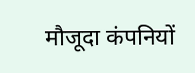मौजूदा कंपनियों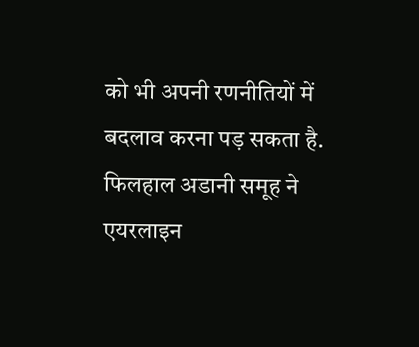को भी अपनी रणनीतियों में बदलाव करना पड़ सकता है.
फिलहाल अडानी समूह ने एयरलाइन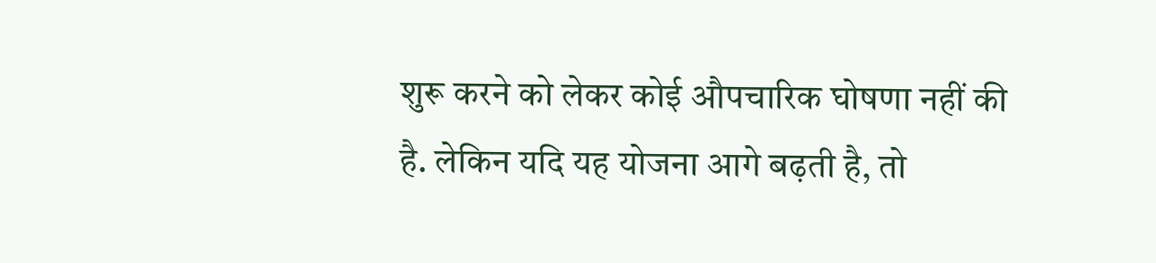शुरू करने को लेकर कोई औपचारिक घोषणा नहीं की है. लेकिन यदि यह योजना आगे बढ़ती है, तो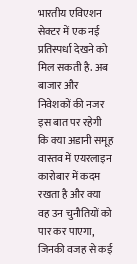भारतीय एविएशन सेक्टर में एक नई प्रतिस्पर्धा देखने को मिल सकती है. अब बाजार और निवेशकों की नजर इस बात पर रहेगी कि क्या अडानी समूह वास्तव में एयरलाइन कारोबार में कदम रखता है और क्या वह उन चुनौतियों को पार कर पाएगा, जिनकी वजह से कई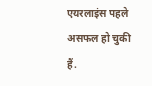एयरलाइंस पहले असफल हो चुकी हैं.